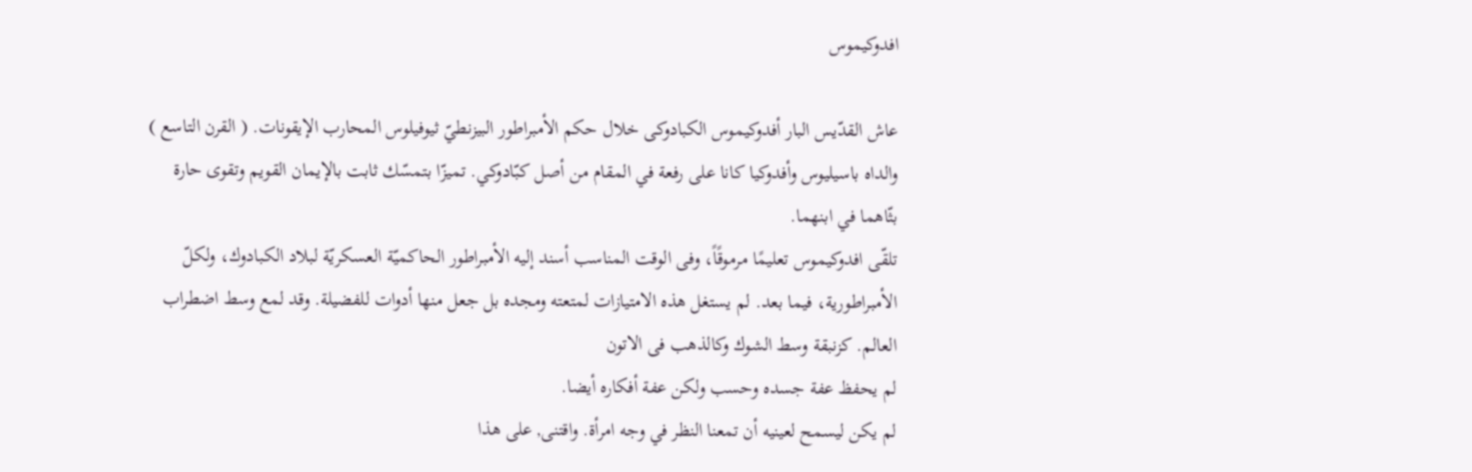افدوكيموس

عاش القدّيس البار أفدوكيموس الكبادوكى خلال حكم الأمبراطور البيزنطيّ ثيوفيلوس المحارب الإيقونات. ( القرن التاسع )  والداه باسيليوس وأفدوكيا كانا على رفعة في المقام من أصل كبّادوكي. تميزّا بتمسّك ثابت بالإيمان القويم وتقوى حارة بثّاهما في ابنهما.
تلقّى افدوكيموس تعليمًا مرموقًاً، وفى الوقت المناسب أسند إليه الأمبراطور الحاكميّة العسكريّة لبلاد الكبادوك، ولكلّ الأمبراطورية، فيما بعد. لم يستغل هذه الامتيازات لمتعته ومجده بل جعل منها أدوات للفضيلة. وقد لمع وسط اضطراب العالم. كزنبقة وسط الشوك وكالذهب فى الاتون
لم يحفظ عفة جسده وحسب ولكن عفة أفكاره أيضا.
لم يكن ليسمح لعينيه أن تمعنا النظر في وجه امرأة. واقتنى, على هذا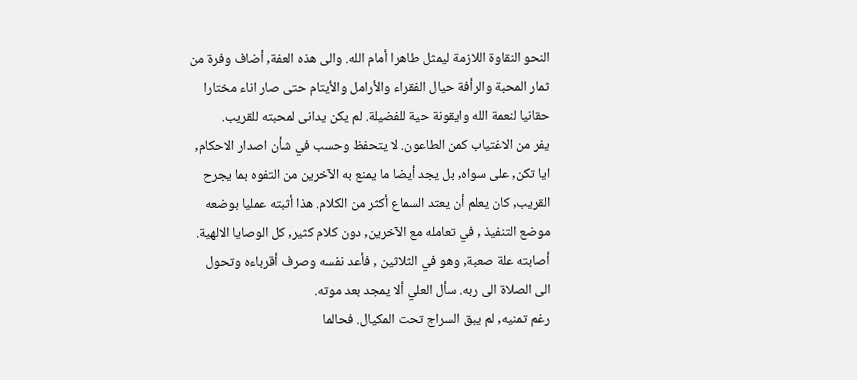النحو النقاوة اللازمة ليمثل طاهرا أمام الله. والى هذه العفة, أضاف وفرة من ثمار المحبة والرأفة حيال الفقراء والأرامل والأيتام حتى صار اناء مختارا حقانيا لنعمة الله وايقونة حية للفضيلة. لم يكن يدانى لمحبته للقريب.
يفر من الاغتياب كمن الطاعون. لا يتحفظ وحسب في شأن اصدار الاحكام, ايا تكن, على سواه, بل يجد أيضا ما يمنع به الآخرين من التفوه بما يجرح القريب, كان يعلم أن يعتد السماع أكثر من الكلام. هذا أثبته عمليا بوضعه موضع التنفيذ , في تعامله مع الآخرين, دون كلام كثير, كل الوصايا الالهية.
أصابته علة صعبة, وهو في الثلاثين , فأعد نفسه وصرف أقرباءه وتحول الى الصلاة الى ربه. سأل العلي ألا يمجد بعد موته.
رغم تمنيه, لم يبق السراج تحت المكيال. فحالما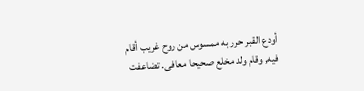أودع القبر حرر به ممسوس من روح غريب أقام فيه, وقام ولد مخلع صحيحا معافى. تضاعفت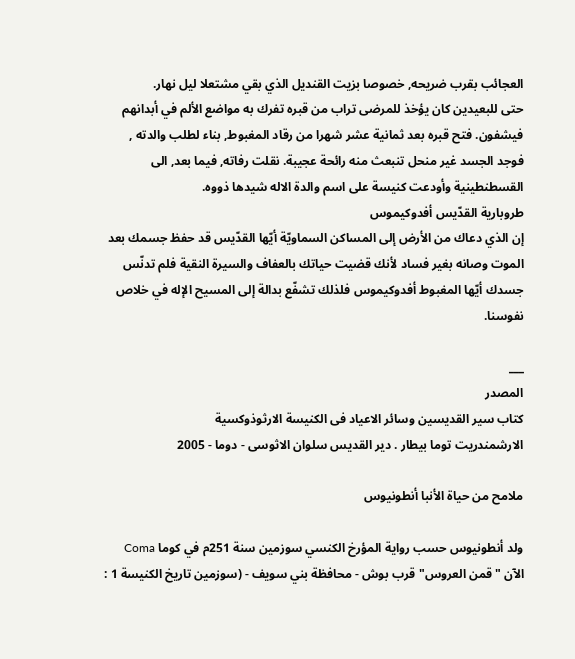العجائب بقرب ضريحه, خصوصا بزيت القنديل الذي بقي مشتعلا ليل نهار.
حتى للبعيدين كان يؤخذ للمرضى تراب من قبره تفرك به مواضع الألم في أبدانهم فيشفون. فتح قبره بعد ثمانية عشر شهرا من رقاد المغبوط, بناء لطلب والدته , فوجد الجسد غير منحل تنبعث منه رائحة عجيبة. نقلت رفاته, فيما بعد, الى القسطنطينية وأودعت كنيسة على اسم والدة الاله شيدها ذووه.
طروبارية القدّيس أفدوكيموس
إن الذي دعاك من الأرض إلى المساكن السماويّة أيّها القدّيس قد حفظ جسمك بعد الموت وصانه بغير فساد لأنك قضيت حياتك بالعفاف والسيرة النقية فلم تدنّس جسدك أيّها المغبوط أفدوكيموس فلذلك تشفّع بدالة إلى المسيح الإله في خلاص نفوسنا.

___
المصدر
كتاب سير القديسين وسائر الاعياد فى الكنيسة الارثوذوكسية
الارشمندريت توما بيطار . دير القديس سلوان الاثوسى - دوما - 2005

ملامح من حياة الأنبا أنطونيوس

ولد أنطونيوس حسب رواية المؤرخ الكنسي سوزمين سنة 251م في كوما Coma الآن "قمن العروس" قرب بوش - محافظة بني سويف - (سوزمين تاريخ الكنيسة 1 :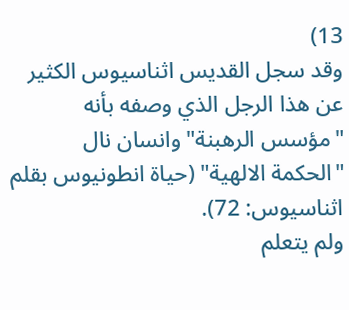13)
وقد سجل القديس اثناسيوس الكثير عن هذا الرجل الذي وصفه بأنه "مؤسس الرهبنة" وانسان نال "الحكمة الالهية" (حياة انطونيوس بقلم اثناسيوس: 72).
ولم يتعلم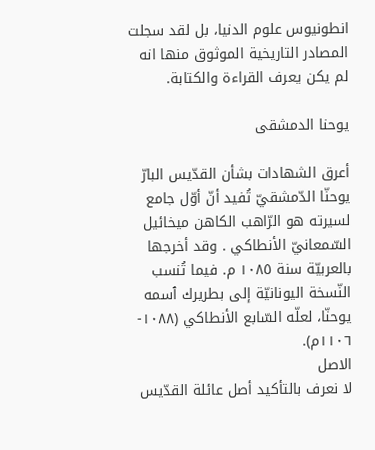انطونيوس علوم الدنيا، بل لقد سجلت المصادر التاريخية الموثوق منها انه لم يكن يعرف القراءة والكتابة.

يوحنا الدمشقى

أعرق الشهادات بشأن القدّيس البارّ يوحنّا الدّمشقيّ تُفيد أنّ أوّل جامع لسيرته هو الرّاهب الكاهن ميخائيل السّمعانيّ الأنطاكي . وقد أخرجها بالعربيّة سنة ۱٠۸٥ م. فيما تُنسب النّسخة اليونانيّة إلى بطريرك ٱسمه يوحنّا، لعلّه السّابع الأنطاكي (۱٠۸۸- ۱۱٠٦م).
الاصل
لا نعرف بالتأكيد أصل عائلة القدّيس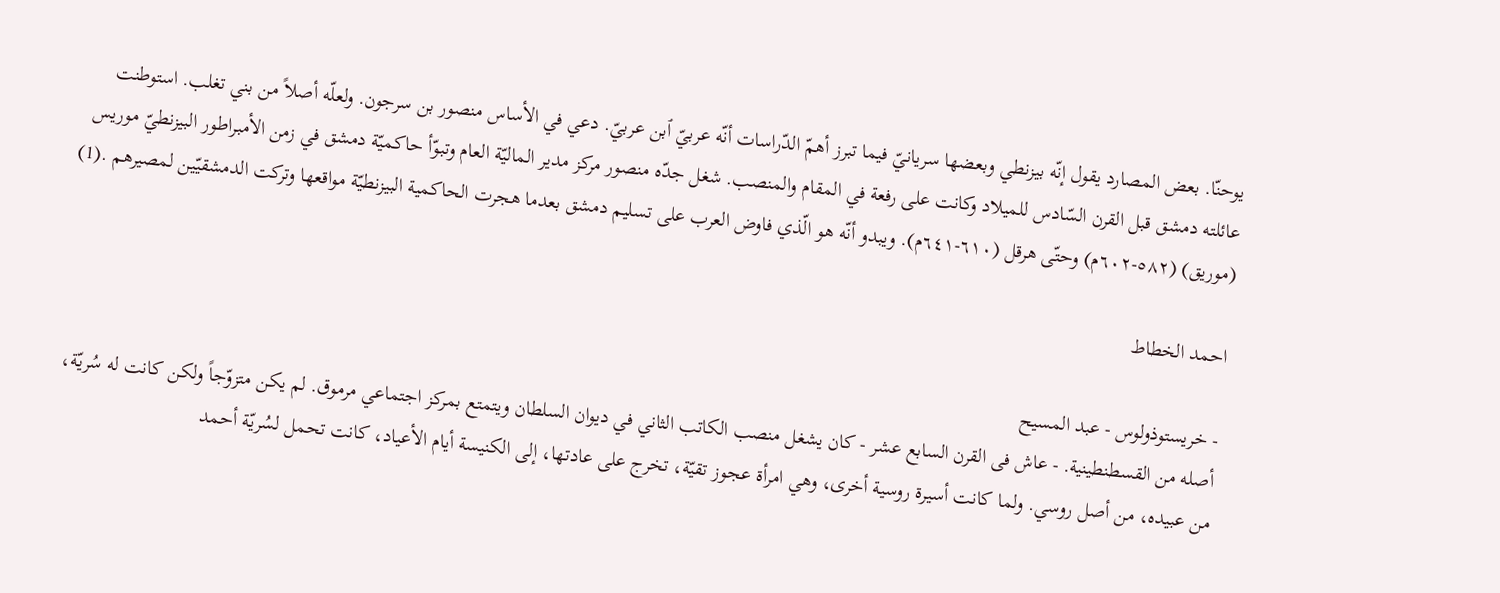يوحنّا. بعض المصارد يقول إنّه بيزنطي وبعضها سريانيّ فيما تبرز أهمّ الدّراسات أنّه عربيّ ٱبن عربيّ. دعي في الأساس منصور بن سرجون. ولعلّه أصلاً من بني تغلب. استوطنت عائلته دمشق قبل القرن السّادس للميلاد وكانت على رفعة في المقام والمنصب. شغل جدّه منصور مركز مدير الماليّة العام وتبوّأ حاكميّة دمشق في زمن الأمبراطور البيزنطيّ موريس (موريق) (٥٨۲-٦٠۲م) وحتّى هرقل (٦۱٠-٦٤۱م). ويبدو أنّه هو الّذي فاوض العرب على تسليم دمشق بعدما هجرت الحاكمية البيزنطيّة مواقعها وتركت الدمشقيّين لمصيرهم .(1)

احمد الخطاط

- خريستوذولوس - عبد المسيح
أصله من القسطنطينية. - عاش فى القرن السابع عشر - كان يشغل منصب الكاتب الثاني في ديوان السلطان ويتمتع بمركز اجتماعي مرموق. لم يكن متزوّجاً ولكن كانت له سُريّة، من عبيده، من أصل روسي. ولما كانت أسيرة روسية أخرى، وهي امرأة عجوز تقيّة، تخرج على عادتها، إلى الكنيسة أيام الأعياد، كانت تحمل لسُريّة أحمد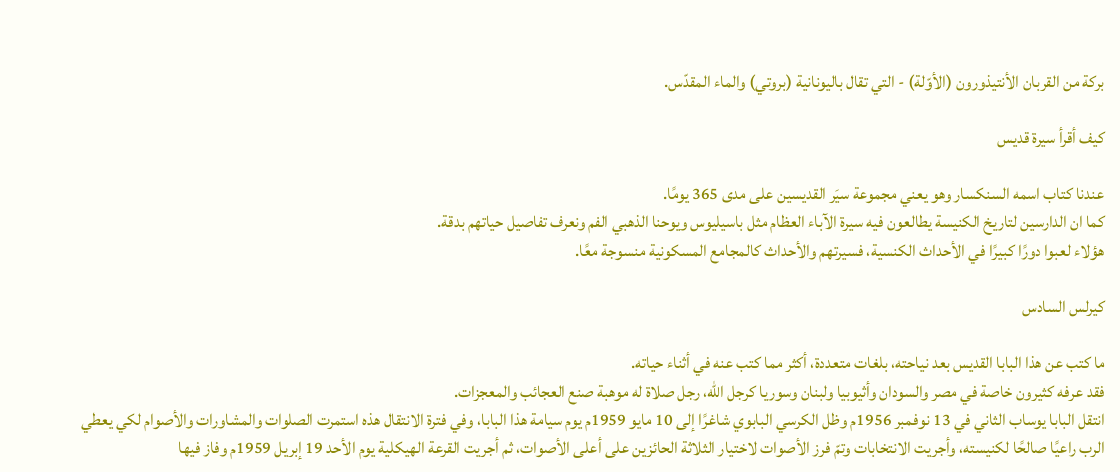بركة من القربان الأنتيذورون (الأوّلة) - التي تقال باليونانية (بروتي) والماء المقدّس.

كيف أقرأ سيرة قديس

عندنا كتاب اسمه السنكسار وهو يعني مجموعة سيَر القديسين على مدى 365 يومًا.
كما ان الدارسين لتاريخ الكنيسة يطالعون فيه سيرة الآباء العظام مثل باسيليوس ويوحنا الذهبي الفم ونعرف تفاصيل حياتهم بدقة.
هؤلاء لعبوا دورًا كبيرًا في الأحداث الكنسية، فسيرتهم والأحداث كالمجامع المسكونية منسوجة معًا.

كيرلس السادس

ما كتب عن هذا البابا القديس بعد نياحته، بلغات متعددة، أكثر مما كتب عنه في أثناء حياته.
فقد عرفه كثيرون خاصة في مصر والسودان وأثيوبيا ولبنان وسوريا كرجل الله، رجل صلاة له موهبة صنع العجائب والمعجزات.
انتقل البابا يوساب الثاني في 13 نوفمبر 1956م وظل الكرسي البابوي شاغرًا إلى 10 مايو 1959م يوم سيامة هذا البابا، وفي فترة الانتقال هذه استمرت الصلوات والمشاورات والأصوام لكي يعطي الرب راعيًا صالحًا لكنيسته، وأجريت الانتخابات وتمّ فرز الأصوات لاختيار الثلاثة الحائزين على أعلى الأصوات، ثم أجريت القرعة الهيكلية يوم الأحد 19 إبريل 1959م وفاز فيها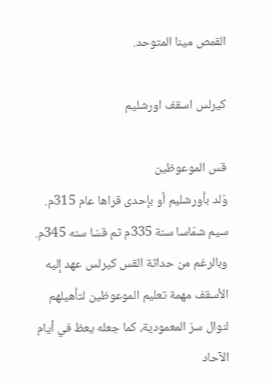القمص مينا المتوحد.

كيرلس اسقف اورشليم

قس الموعوظين
وُلد بأورشليم أو بإحدى قراها عام 315م. سيم شمّاسا سنة 335م ثم قسّا سنه 345م. وبالرغم من حداثة القس كيرلس عهد إليه الأسقف مهمة تعليم الموعوظين لتأهيلهم لنوال سرّ المعمودية، كما جعله يعظ في أيام الآحاد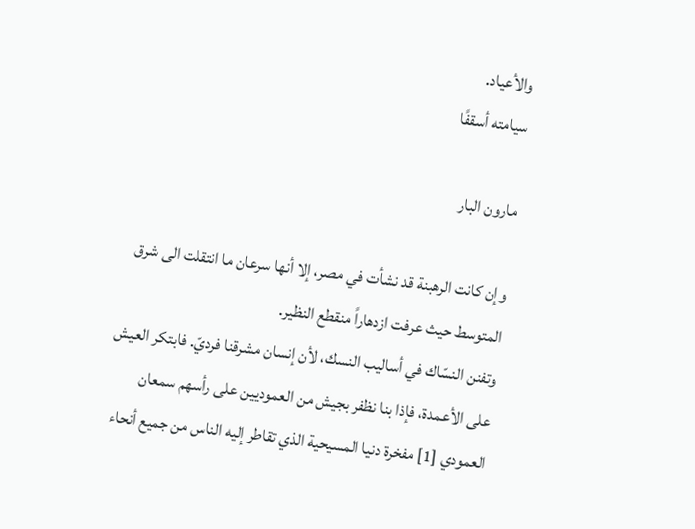والأعياد.
سيامته أسقفًا

مارون البار

وإن كانت الرهبنة قد نشأت في مصر، إلا أنها سرعان ما انتقلت الى شرق المتوسط حيث عرفت ازدهاراً منقطع النظير.
وتفنن النسّاك في أساليب النسك، لأن إنسان مشرقنا فرديّ. فابتكر العيش على الأعمدة، فإذا بنا نظفر بجيش من العموديين على رأسهم سمعان العمودي [1] مفخرة دنيا المسيحية الذي تقاطر إليه الناس من جميع أنحاء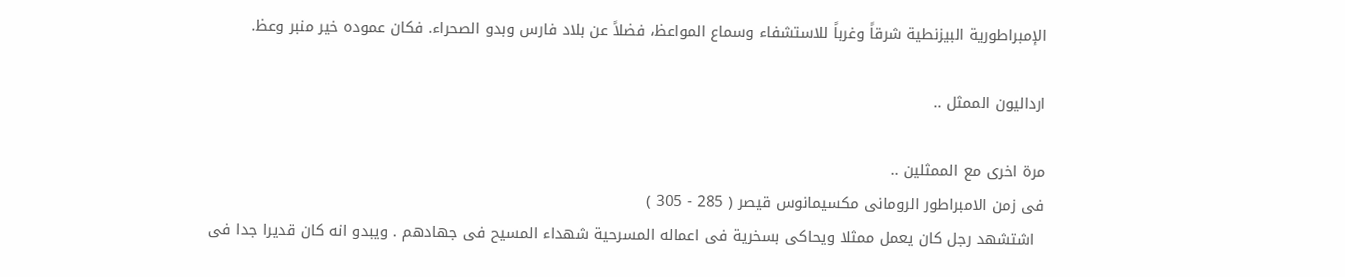الإمبراطورية البيزنطية شرقاً وغرباً للاستشفاء وسماع المواعظ، فضلاً عن بلاد فارس وبدو الصحراء. فكان عموده خير منبر وعظ.

ارداليون الممثل ..

مرة اخرى مع الممثلين ..
فى زمن الامبراطور الرومانى مكسيمانوس قيصر ( 285 - 305 )
  اشتشهد رجل كان يعمل ممثلا ويحاكى بسخرية فى اعماله المسرحية شهداء المسيح فى جهادهم . ويبدو انه كان قديرا جدا فى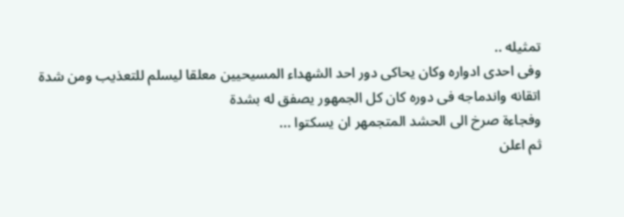تمثيله ..
وفى احدى ادواره وكان يحاكى دور احد الشهداء المسيحيين معلقا ليسلم للتعذيب ومن شدة اتقانه واندماجه فى دوره كان كل الجمهور يصفق له بشدة
وفجاءة صرخ الى الحشد المتجمهر ان يسكتوا ...
ثم اعلن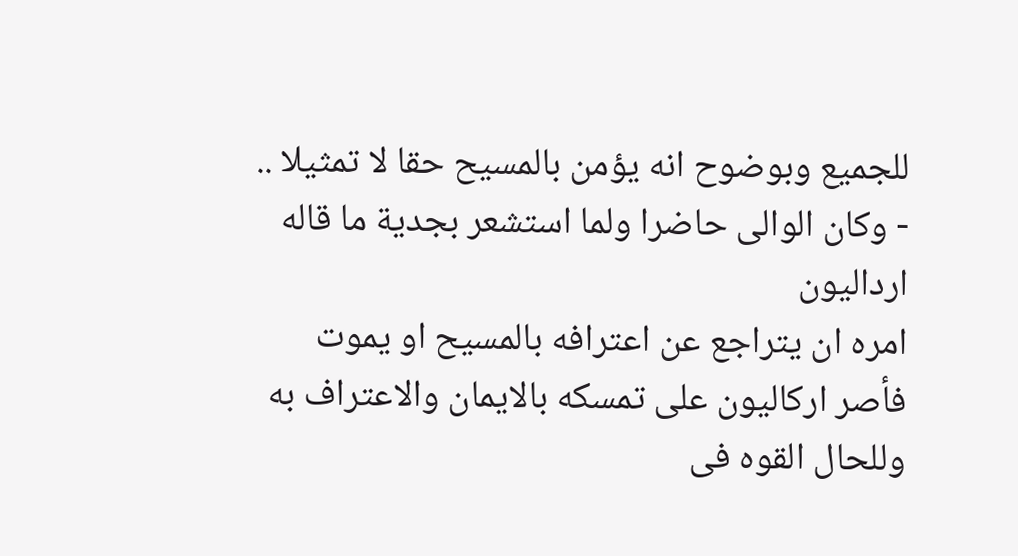للجميع وبوضوح انه يؤمن بالمسيح حقا لا تمثيلا ..
- وكان الوالى حاضرا ولما استشعر بجدية ما قاله ارداليون
امره ان يتراجع عن اعترافه بالمسيح او يموت
فأصر اركاليون على تمسكه بالايمان والاعتراف به
وللحال القوه فى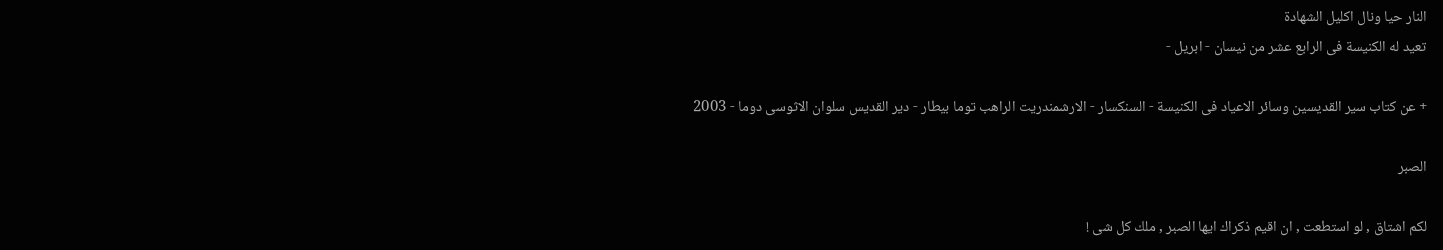النار حيا ونال اكليل الشهادة
تعيد له الكنيسة فى الرابع عشر من نيسان - ابريل -

+ عن كتاب سير القديسين وسائر الاعياد فى الكنيسة - السنكسار - الارشمندريت الراهب توما بيطار - دير القديس سلوان الاثوسى دوما - 2003

الصبر

لكم اشتاق , لو استطعت , ان اقيم ذكراك ايها الصبر , ملك كل شى !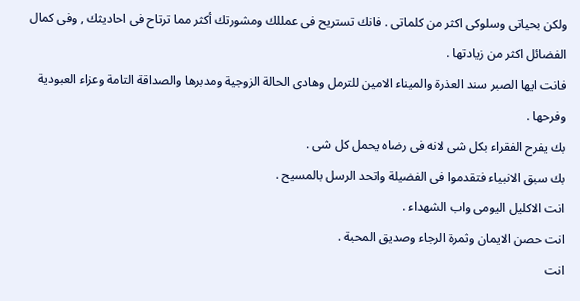ولكن بحياتى وسلوكى اكثر من كلماتى . فانك تستريح فى عمللك ومشورتك أكثر مما ترتاح فى احاديثك , وفى كمال الفضائل اكثر من زيادتها .
فانت ايها الصبر سند العذرة والميناء الامين للترمل وهادى الحالة الزوجية ومدبرها والصداقة التامة وعزاء العبودية وفرحها .
بك يفرح الفقراء بكل شى لانه فى رضاه يحمل كل شى .
بك سبق الانبياء فتقدموا فى الفضيلة واتحد الرسل بالمسيح .
انت الاكليل اليومى واب الشهداء .
انت حصن الايمان وثمرة الرجاء وصديق المحبة .
انت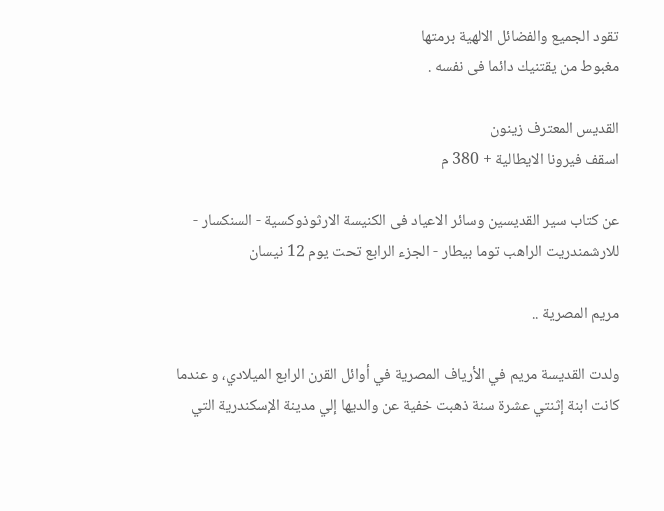تقود الجميع والفضائل الالهية برمتها
مغبوط من يقتنيك دائما فى نفسه .

القديس المعترف زينون
اسقف فيرونا الايطالية + 380 م

عن كتاب سير القديسين وسائر الاعياد فى الكنيسة الارثوذوكسية - السنكسار - للارشمندريت الراهب توما بيطار - الجزء الرابع تحت يوم 12 نيسان

مريم المصرية ..

ولدت القديسة مريم في الأرياف المصرية في أوائل القرن الرابع الميلادي، و عندما كانت ابنة إثنتي عشرة سنة ذهبت خفية عن والديها إلي مدينة الإسكندرية التي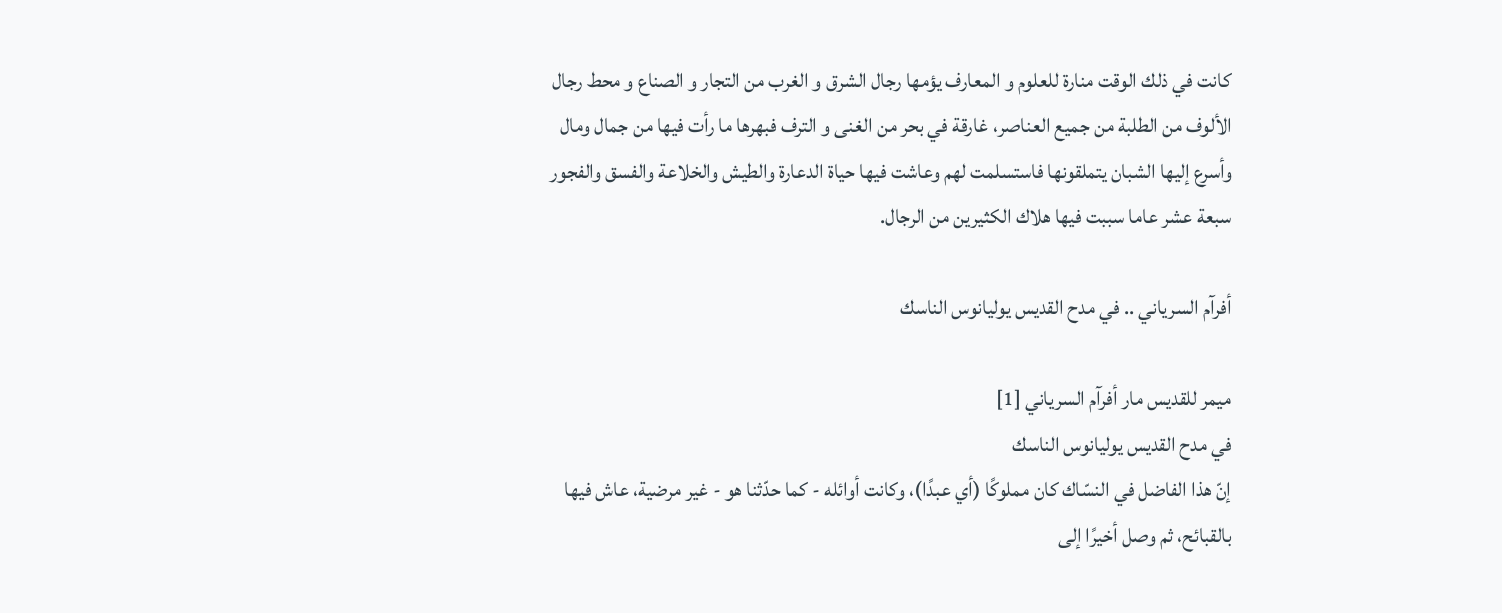كانت في ذلك الوقت منارة للعلوم و المعارف يؤمها رجال الشرق و الغرب من التجار و الصناع و محط رجال الألوف من الطلبة من جميع العناصر، غارقة في بحر من الغنى و الترف فبهرها ما رأت فيها من جمال ومال وأسرع إليها الشبان يتملقونها فاستسلمت لهم وعاشت فيها حياة الدعارة والطيش والخلاعة والفسق والفجور سبعة عشر عاما سببت فيها هلاك الكثيرين من الرجال.

أفرآم السرياني .. في مدح القديس يوليانوس الناسك

ميمر للقديس مار أفرآم السرياني [1]
في مدح القديس يوليانوس الناسك
إنّ هذا الفاضل في النسّاك كان مملوكًا (أي عبدًا)، وكانت أوائله - كما حدّثنا هو - غير مرضية، عاش فيها بالقبائح، ثم وصل أخيرًا إلى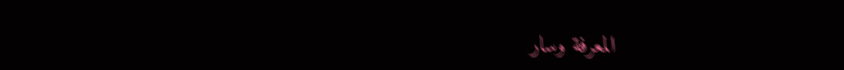المعرفة وسار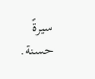سيرةً حسنة.